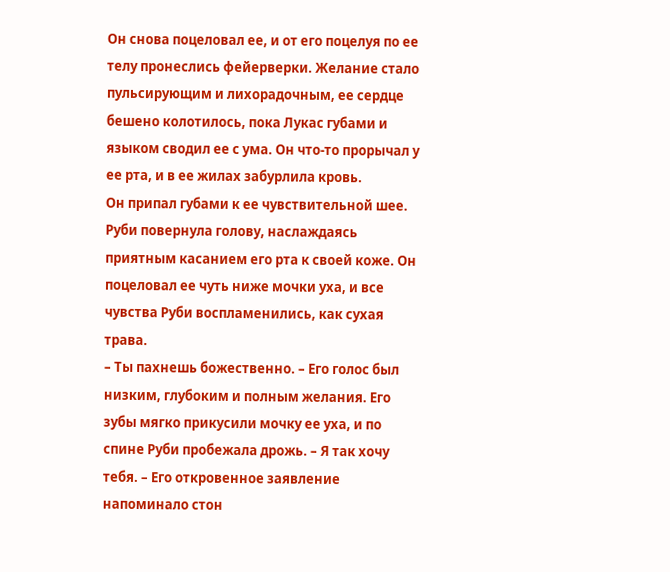Он снова поцеловал ее, и от его поцелуя по ее телу пронеслись фейерверки. Желание стало пульсирующим и лихорадочным, ее сердце бешено колотилось, пока Лукас губами и языком сводил ее с ума. Он что‑то прорычал у ее рта, и в ее жилах забурлила кровь.
Он припал губами к ее чувствительной шее. Руби повернула голову, наслаждаясь приятным касанием его рта к своей коже. Он поцеловал ее чуть ниже мочки уха, и все чувства Руби воспламенились, как сухая трава.
– Ты пахнешь божественно. – Его голос был низким, глубоким и полным желания. Его зубы мягко прикусили мочку ее уха, и по спине Руби пробежала дрожь. – Я так хочу тебя. – Его откровенное заявление напоминало стон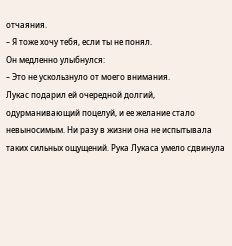отчаяния.
– Я тоже хочу тебя, если ты не понял.
Он медленно улыбнулся:
– Это не ускользнуло от моего внимания.
Лукас подарил ей очередной долгий, одурманивающий поцелуй, и ее желание стало невыносимым. Ни разу в жизни она не испытывала таких сильных ощущений. Рука Лукаса умело сдвинула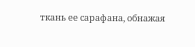ткань ее сарафана, обнажая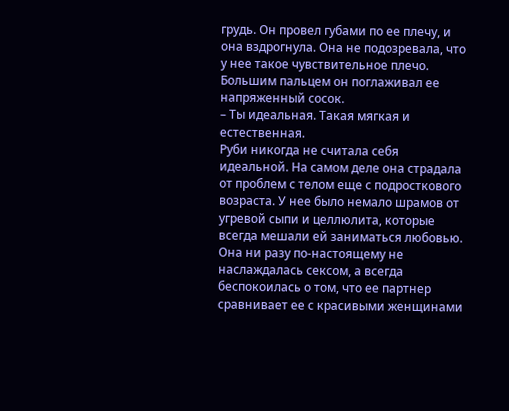грудь. Он провел губами по ее плечу, и она вздрогнула. Она не подозревала, что у нее такое чувствительное плечо. Большим пальцем он поглаживал ее напряженный сосок.
– Ты идеальная. Такая мягкая и естественная.
Руби никогда не считала себя идеальной. На самом деле она страдала от проблем с телом еще с подросткового возраста. У нее было немало шрамов от угревой сыпи и целлюлита, которые всегда мешали ей заниматься любовью. Она ни разу по‑настоящему не наслаждалась сексом, а всегда беспокоилась о том, что ее партнер сравнивает ее с красивыми женщинами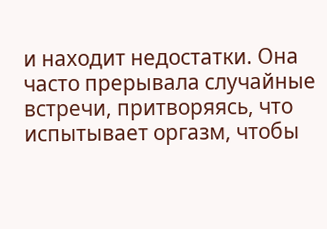и находит недостатки. Она часто прерывала случайные встречи, притворяясь, что испытывает оргазм, чтобы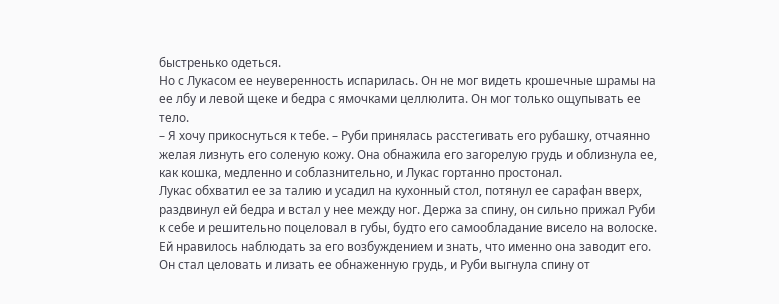быстренько одеться.
Но с Лукасом ее неуверенность испарилась. Он не мог видеть крошечные шрамы на ее лбу и левой щеке и бедра с ямочками целлюлита. Он мог только ощупывать ее тело.
– Я хочу прикоснуться к тебе. – Руби принялась расстегивать его рубашку, отчаянно желая лизнуть его соленую кожу. Она обнажила его загорелую грудь и облизнула ее, как кошка, медленно и соблазнительно, и Лукас гортанно простонал.
Лукас обхватил ее за талию и усадил на кухонный стол, потянул ее сарафан вверх, раздвинул ей бедра и встал у нее между ног. Держа за спину, он сильно прижал Руби к себе и решительно поцеловал в губы, будто его самообладание висело на волоске. Ей нравилось наблюдать за его возбуждением и знать, что именно она заводит его.
Он стал целовать и лизать ее обнаженную грудь, и Руби выгнула спину от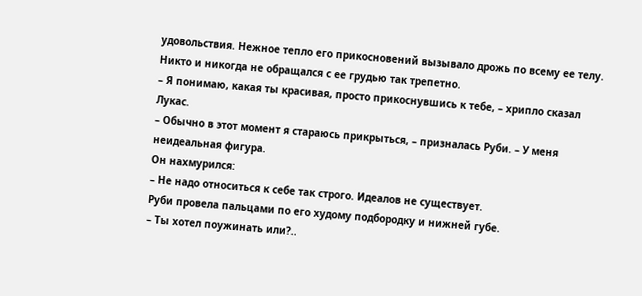удовольствия. Нежное тепло его прикосновений вызывало дрожь по всему ее телу. Никто и никогда не обращался с ее грудью так трепетно.
– Я понимаю, какая ты красивая, просто прикоснувшись к тебе, – хрипло сказал Лукас.
– Обычно в этот момент я стараюсь прикрыться, – призналась Руби. – У меня неидеальная фигура.
Он нахмурился:
– Не надо относиться к себе так строго. Идеалов не существует.
Руби провела пальцами по его худому подбородку и нижней губе.
– Ты хотел поужинать или?..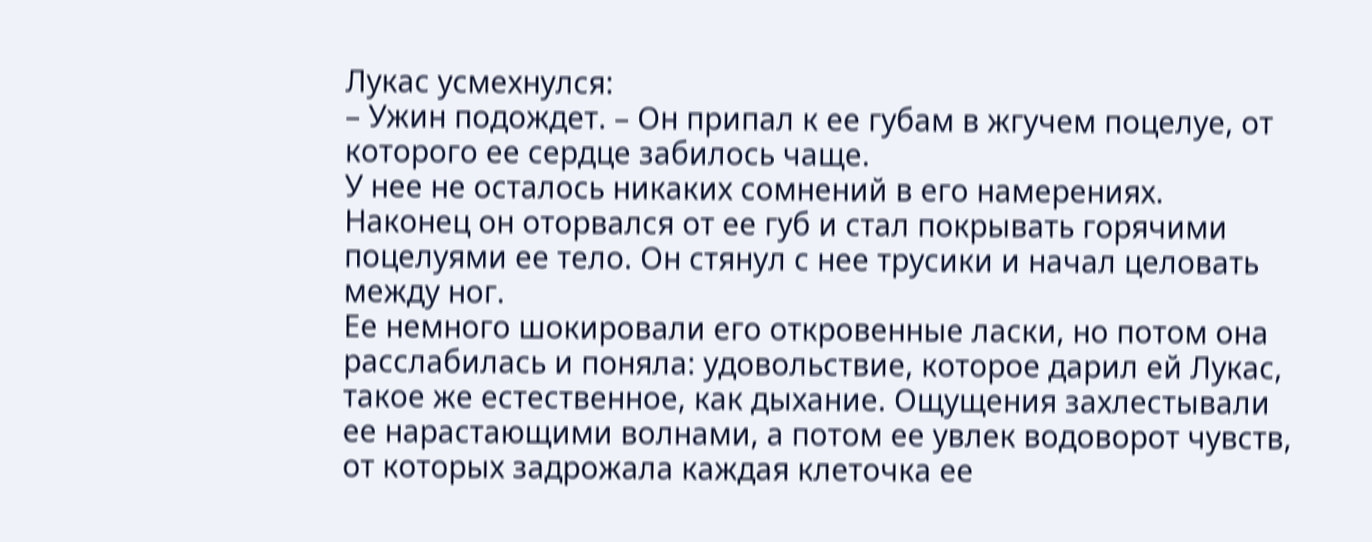Лукас усмехнулся:
– Ужин подождет. – Он припал к ее губам в жгучем поцелуе, от которого ее сердце забилось чаще.
У нее не осталось никаких сомнений в его намерениях. Наконец он оторвался от ее губ и стал покрывать горячими поцелуями ее тело. Он стянул с нее трусики и начал целовать между ног.
Ее немного шокировали его откровенные ласки, но потом она расслабилась и поняла: удовольствие, которое дарил ей Лукас, такое же естественное, как дыхание. Ощущения захлестывали ее нарастающими волнами, а потом ее увлек водоворот чувств, от которых задрожала каждая клеточка ее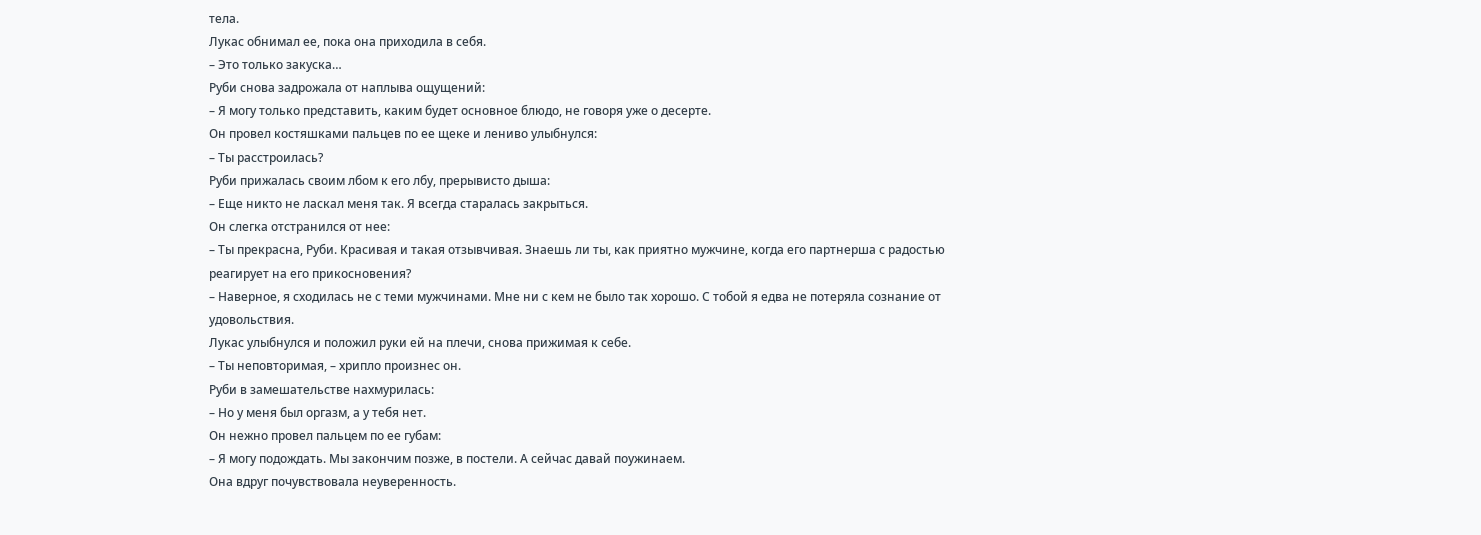тела.
Лукас обнимал ее, пока она приходила в себя.
– Это только закуска…
Руби снова задрожала от наплыва ощущений:
– Я могу только представить, каким будет основное блюдо, не говоря уже о десерте.
Он провел костяшками пальцев по ее щеке и лениво улыбнулся:
– Ты расстроилась?
Руби прижалась своим лбом к его лбу, прерывисто дыша:
– Еще никто не ласкал меня так. Я всегда старалась закрыться.
Он слегка отстранился от нее:
– Ты прекрасна, Руби. Красивая и такая отзывчивая. Знаешь ли ты, как приятно мужчине, когда его партнерша с радостью реагирует на его прикосновения?
– Наверное, я сходилась не с теми мужчинами. Мне ни с кем не было так хорошо. С тобой я едва не потеряла сознание от удовольствия.
Лукас улыбнулся и положил руки ей на плечи, снова прижимая к себе.
– Ты неповторимая, – хрипло произнес он.
Руби в замешательстве нахмурилась:
– Но у меня был оргазм, а у тебя нет.
Он нежно провел пальцем по ее губам:
– Я могу подождать. Мы закончим позже, в постели. А сейчас давай поужинаем.
Она вдруг почувствовала неуверенность.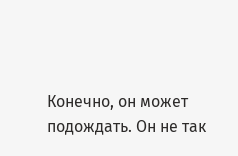Конечно, он может подождать. Он не так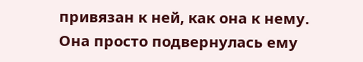привязан к ней, как она к нему. Она просто подвернулась ему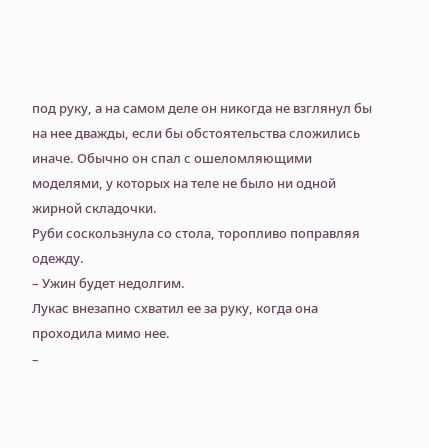под руку, а на самом деле он никогда не взглянул бы на нее дважды, если бы обстоятельства сложились иначе. Обычно он спал с ошеломляющими моделями, у которых на теле не было ни одной жирной складочки.
Руби соскользнула со стола, торопливо поправляя одежду.
– Ужин будет недолгим.
Лукас внезапно схватил ее за руку, когда она проходила мимо нее.
–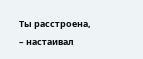Ты расстроена, – настаивал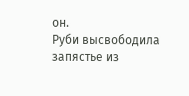он.
Руби высвободила запястье из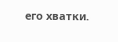его хватки.